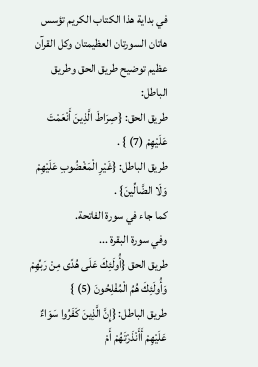في بداية هذا الكتاب الكريم تؤسس هاتان السورتان العظيمتان وكل القرآن عظيم توضيح طريق الحق وطريق الباطل:
طريق الحق: {صِرَاطَ الَّذِينَ أَنْعَمْتَ عَلَيْهِمْ (7) } .
طريق الباطل: {غَيْرِ الْمَغْضُوبِ عَلَيْهِمْ وَلَا الضَّالِّينَ} .
كما جاء في سورة الفاتحة.
وفي سورة البقرة ...
طريق الحق {أُولَئِكَ عَلَى هُدًى مِنْ رَبِّهِمْ وَأُولَئِكَ هُمُ الْمُفْلِحُونَ (5) }
طريق الباطل: {إِنَّ الَّذِينَ كَفَرُوا سَوَاءٌ عَلَيْهِمْ أَأَنْذَرْتَهُمْ أَمْ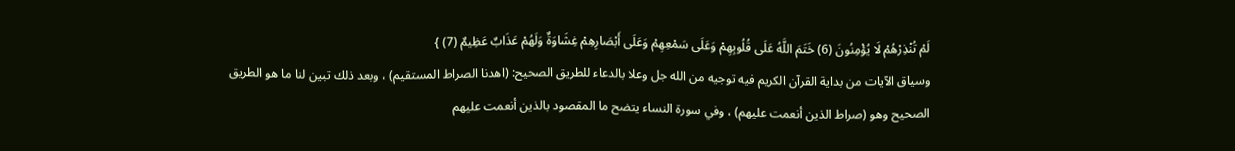لَمْ تُنْذِرْهُمْ لَا يُؤْمِنُونَ (6) خَتَمَ اللَّهُ عَلَى قُلُوبِهِمْ وَعَلَى سَمْعِهِمْ وَعَلَى أَبْصَارِهِمْ غِشَاوَةٌ وَلَهُمْ عَذَابٌ عَظِيمٌ (7) }
وسياق الآيات من بداية القرآن الكريم فيه توجيه من الله جل وعلا بالدعاء للطريق الصحيح: (اهدنا الصراط المستقيم) ، وبعد ذلك تبين لنا ما هو الطريق الصحيح وهو (صراط الذين أنعمت عليهم) ، وفي سورة النساء يتضح ما المقصود بالذين أنعمت عليهم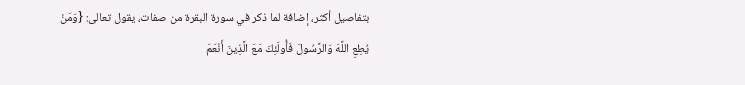بتفاصيل أكثر، إضافة لما ذكر في سورة البقرة من صفات، يقول تعالى: {وَمَنْ يُطِعِ اللَّهَ وَالرَّسُولَ فَأُولَئِكَ مَعَ الَّذِينَ أَنْعَمَ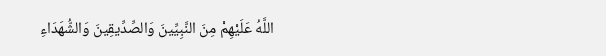اللَّهُ عَلَيْهِمْ مِنَ النَّبِيِّينَ وَالصِّدِّيقِينَ وَالشُّهَدَاءِ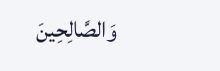وَالصَّالِحِينَ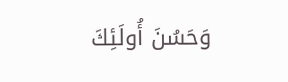وَحَسُنَ أُولَئِكَ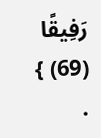رَفِيقًا (69) } .